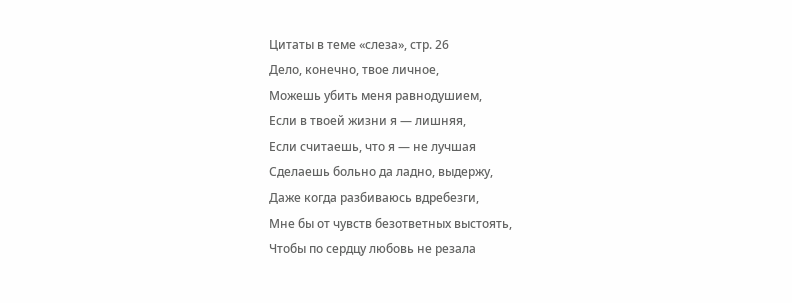Цитаты в теме «слеза», стр. 26
Дело, конечно, твое личное,
Можешь убить меня равнодушием,
Если в твоей жизни я — лишняя,
Если считаешь, что я — не лучшая
Сделаешь больно да ладно, выдержу,
Даже когда разбиваюсь вдребезги,
Мне бы от чувств безответных выстоять,
Чтобы по сердцу любовь не резала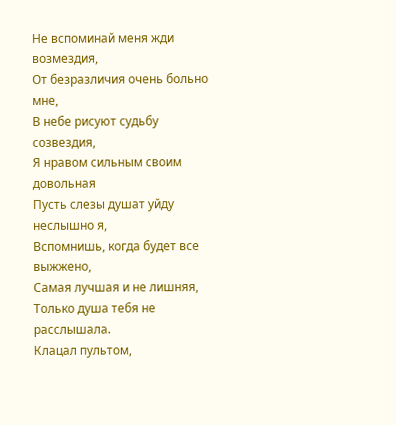Не вспоминай меня жди возмездия,
От безразличия очень больно мне,
В небе рисуют судьбу созвездия,
Я нравом сильным своим довольная
Пусть слезы душат уйду неслышно я,
Вспомнишь, когда будет все выжжено,
Самая лучшая и не лишняя,
Только душа тебя не расслышала.
Клацал пультом,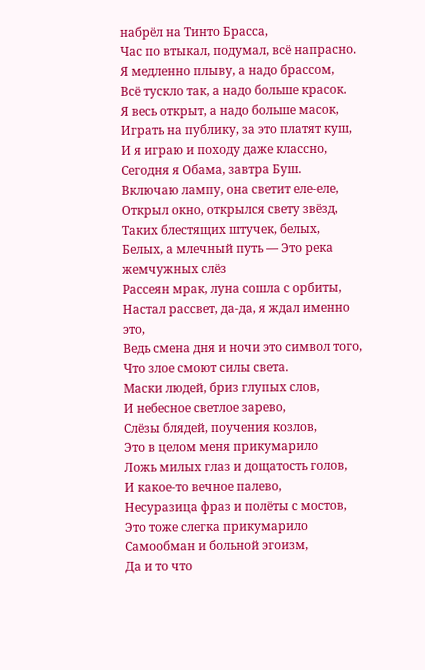набрёл на Тинто Брасса,
Час по втыкал, подумал, всё напрасно.
Я медленно плыву, а надо брассом,
Всё тускло так, а надо больше красок.
Я весь открыт, а надо больше масок,
Играть на публику, за это платят куш,
И я играю и походу даже классно,
Сегодня я Обама, завтра Буш.
Включаю лампу, она светит еле-еле,
Открыл окно, открылся свету звёзд,
Таких блестящих штучек, белых,
Белых, а млечный путь — Это река жемчужных слёз
Рассеян мрак, луна сошла с орбиты,
Настал рассвет, да-да, я ждал именно это,
Ведь смена дня и ночи это символ того,
Что злое смоют силы света.
Маски людей, бриз глупых слов,
И небесное светлое зарево,
Слёзы блядей, поучения козлов,
Это в целом меня прикумарило
Ложь милых глаз и дощатость голов,
И какое-то вечное палево,
Несуразица фраз и полёты с мостов,
Это тоже слегка прикумарило
Самообман и больной эгоизм,
Да и то что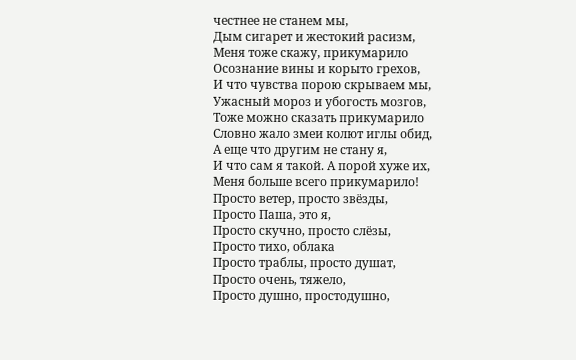честнее не станем мы,
Дым сигарет и жестокий расизм,
Меня тоже скажу, прикумарило
Осознание вины и корыто грехов,
И что чувства порою скрываем мы,
Ужасный мороз и убогость мозгов,
Тоже можно сказать прикумарило
Словно жало змеи колют иглы обид,
А еще что другим не стану я,
И что сам я такой. А порой хуже их,
Меня больше всего прикумарило!
Просто ветер, просто звёзды,
Просто Паша, это я,
Просто скучно, просто слёзы,
Просто тихо, облака
Просто траблы, просто душат,
Просто очень, тяжело,
Просто душно, простодушно,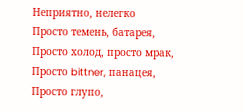Неприятно, нелегко
Просто темень, батарея,
Просто холод, просто мрак,
Просто bittner, панацея,
Просто глупо,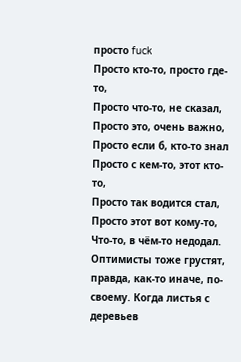просто fuck
Просто кто-то, просто где-то,
Просто что-то, не сказал,
Просто это, очень важно,
Просто если б, кто-то знал
Просто с кем-то, этот кто-то,
Просто так водится стал,
Просто этот вот кому-то,
Что-то, в чём-то недодал.
Оптимисты тоже грустят, правда, как-то иначе, по-своему. Когда листья с деревьев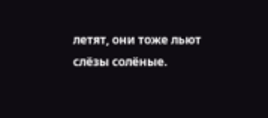летят, они тоже льют слёзы солёные.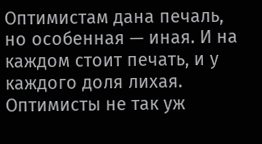Оптимистам дана печаль, но особенная — иная. И на каждом стоит печать, и у каждого доля лихая. Оптимисты не так уж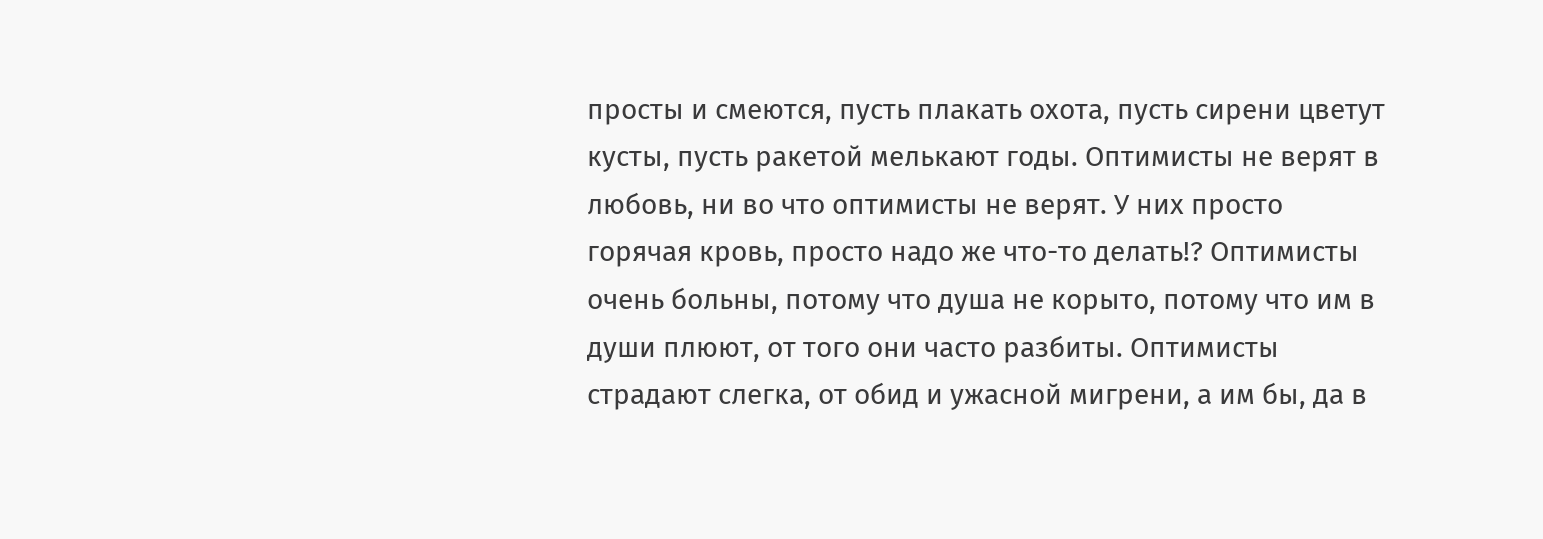просты и смеются, пусть плакать охота, пусть сирени цветут кусты, пусть ракетой мелькают годы. Оптимисты не верят в любовь, ни во что оптимисты не верят. У них просто горячая кровь, просто надо же что-то делать!? Оптимисты очень больны, потому что душа не корыто, потому что им в души плюют, от того они часто разбиты. Оптимисты страдают слегка, от обид и ужасной мигрени, а им бы, да в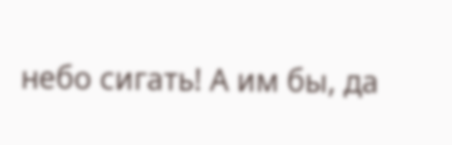небо сигать! А им бы, да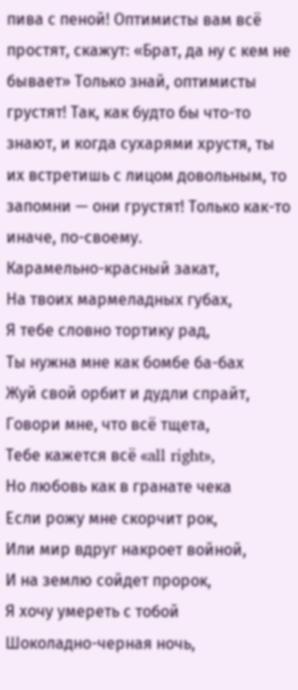пива с пеной! Оптимисты вам всё простят, скажут: «Брат, да ну с кем не бывает» Только знай, оптимисты грустят! Так, как будто бы что-то знают, и когда сухарями хрустя, ты их встретишь с лицом довольным, то запомни — они грустят! Только как-то иначе, по-своему.
Карамельно-красный закат,
На твоих мармеладных губах,
Я тебе словно тортику рад,
Ты нужна мне как бомбе ба-бах
Жуй свой орбит и дудли спрайт,
Говори мне, что всё тщета,
Тебе кажется всё «all right»,
Но любовь как в гранате чека
Если рожу мне скорчит рок,
Или мир вдруг накроет войной,
И на землю сойдет пророк,
Я хочу умереть с тобой
Шоколадно-черная ночь,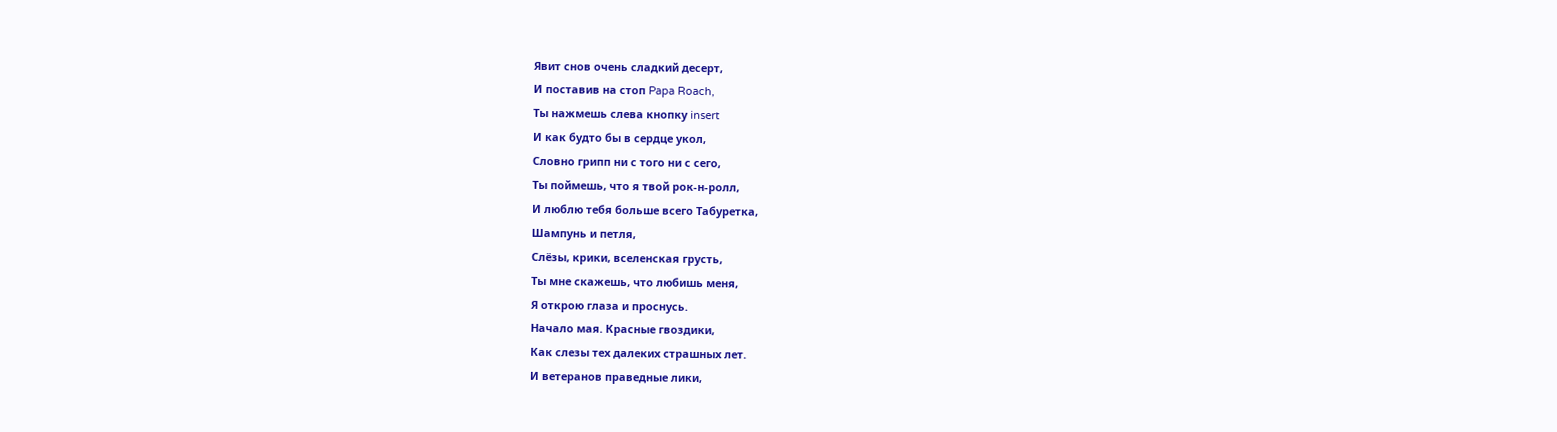Явит снов очень сладкий десерт,
И поставив на стоп Papa Roach,
Ты нажмешь слева кнопку insert
И как будто бы в сердце укол,
Словно грипп ни с того ни с сего,
Ты поймешь, что я твой рок-н-ролл,
И люблю тебя больше всего Табуретка,
Шампунь и петля,
Слёзы, крики, вселенская грусть,
Ты мне скажешь, что любишь меня,
Я открою глаза и проснусь.
Начало мая. Красные гвоздики,
Как слезы тех далеких страшных лет.
И ветеранов праведные лики,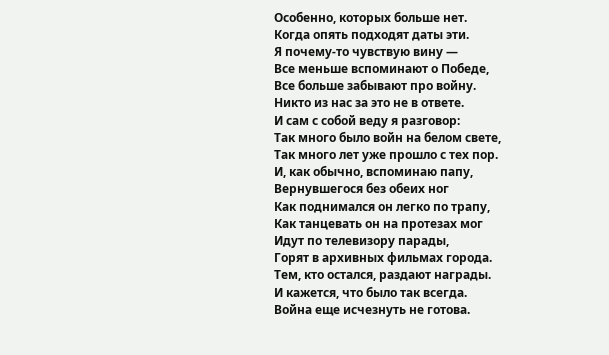Особенно, которых больше нет.
Когда опять подходят даты эти.
Я почему-то чувствую вину —
Все меньше вспоминают о Победе,
Все больше забывают про войну.
Никто из нас за это не в ответе.
И сам с собой веду я разговор:
Так много было войн на белом свете,
Так много лет уже прошло с тех пор.
И, как обычно, вспоминаю папу,
Вернувшегося без обеих ног
Как поднимался он легко по трапу,
Как танцевать он на протезах мог
Идут по телевизору парады,
Горят в архивных фильмах города.
Тем, кто остался, раздают награды.
И кажется, что было так всегда.
Война еще исчезнуть не готова.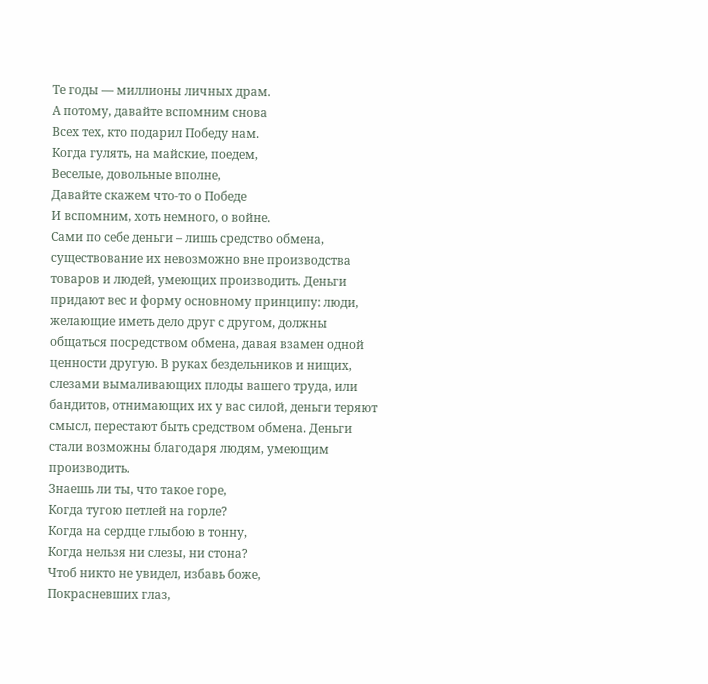Те годы — миллионы личных драм.
А потому, давайте вспомним снова
Всех тех, кто подарил Победу нам.
Когда гулять, на майские, поедем,
Веселые, довольные вполне,
Давайте скажем что-то о Победе
И вспомним, хоть немного, о войне.
Сами по себе деньги – лишь средство обмена, существование их невозможно вне производства товаров и людей, умеющих производить. Деньги придают вес и форму основному принципу: люди, желающие иметь дело друг с другом, должны общаться посредством обмена, давая взамен одной ценности другую. В руках бездельников и нищих, слезами вымаливающих плоды вашего труда, или бандитов, отнимающих их у вас силой, деньги теряют смысл, перестают быть средством обмена. Деньги стали возможны благодаря людям, умеющим производить.
Знаешь ли ты, что такое горе,
Когда тугою петлей на горле?
Когда на сердце глыбою в тонну,
Когда нельзя ни слезы, ни стона?
Чтоб никто не увидел, избавь боже,
Покрасневших глаз,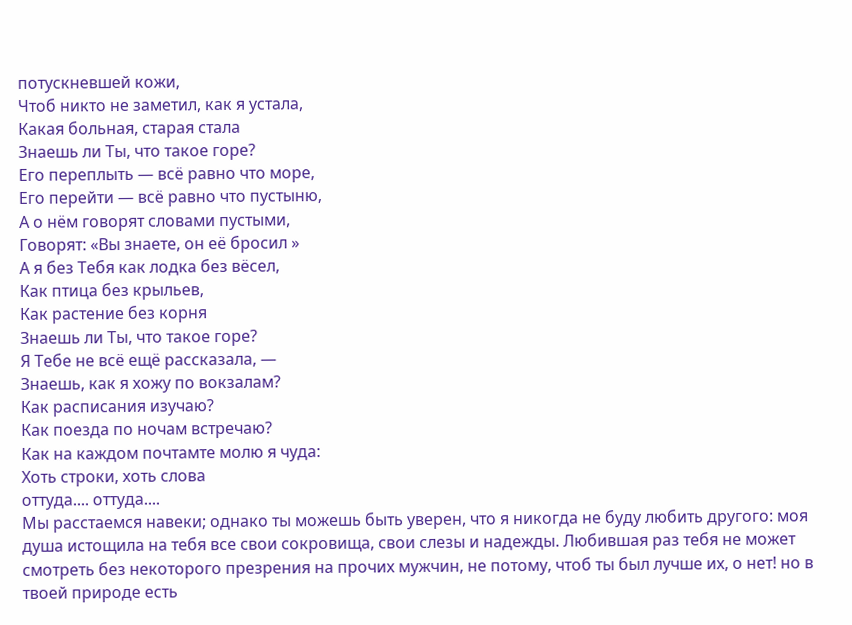потускневшей кожи,
Чтоб никто не заметил, как я устала,
Какая больная, старая стала
Знаешь ли Ты, что такое горе?
Его переплыть — всё равно что море,
Его перейти — всё равно что пустыню,
А о нём говорят словами пустыми,
Говорят: «Вы знаете, он её бросил »
А я без Тебя как лодка без вёсел,
Как птица без крыльев,
Как растение без корня
Знаешь ли Ты, что такое горе?
Я Тебе не всё ещё рассказала, —
Знаешь, как я хожу по вокзалам?
Как расписания изучаю?
Как поезда по ночам встречаю?
Как на каждом почтамте молю я чуда:
Хоть строки, хоть слова
оттуда.... оттуда....
Мы расстаемся навеки; однако ты можешь быть уверен, что я никогда не буду любить другого: моя душа истощила на тебя все свои сокровища, свои слезы и надежды. Любившая раз тебя не может смотреть без некоторого презрения на прочих мужчин, не потому, чтоб ты был лучше их, о нет! но в твоей природе есть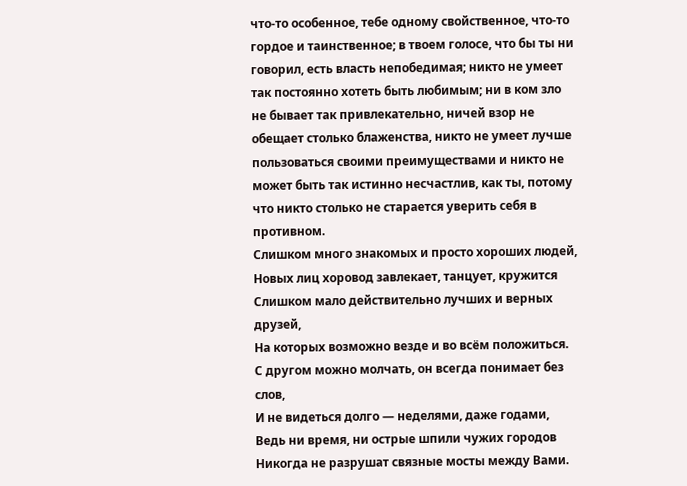что-то особенное, тебе одному свойственное, что-то гордое и таинственное; в твоем голосе, что бы ты ни говорил, есть власть непобедимая; никто не умеет так постоянно хотеть быть любимым; ни в ком зло не бывает так привлекательно, ничей взор не обещает столько блаженства, никто не умеет лучше пользоваться своими преимуществами и никто не может быть так истинно несчастлив, как ты, потому что никто столько не старается уверить себя в противном.
Слишком много знакомых и просто хороших людей,
Новых лиц хоровод завлекает, танцует, кружится
Слишком мало действительно лучших и верных друзей,
На которых возможно везде и во всём положиться.
С другом можно молчать, он всегда понимает без слов,
И не видеться долго — неделями, даже годами,
Ведь ни время, ни острые шпили чужих городов
Никогда не разрушат связные мосты между Вами.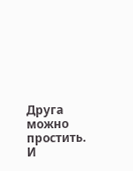Друга можно простить. И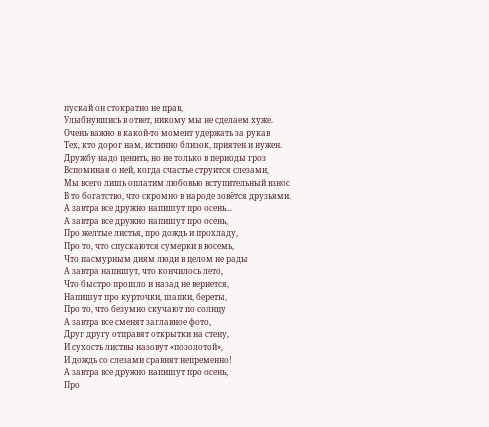пускай он стократно не прав,
Улыбнувшись в ответ, никому мы не сделаем хуже.
Очень важно в какой-то момент удержать за рукав
Тех, кто дорог нам, истинно близок, приятен и нужен.
Дружбу надо ценить, но не только в периоды гроз
Вспоминая о ней, когда счастье струится слезами,
Мы всего лишь оплатим любовью вступительный взнос
В то богатство, что скромно в народе зовётся друзьями.
А завтра все дружно напишут про осень...
А завтра все дружно напишут про осень,
Про желтые листья, про дождь и прохладу,
Про то, что спускаются сумерки в восемь,
Что пасмурным дням люди в целом не рады
А завтра напишут, что кончилось лето,
Что быстро прошло и назад не вернется,
Напишут про курточки, шапки, береты,
Про то, что безумно скучают по солнцу
А завтра все сменят заглавное фото,
Друг другу отправят открытки на стену,
И сухость листвы назовут «позолотой»,
И дождь со слезами сравнят непременно!
А завтра все дружно напишут про осень,
Про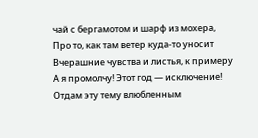чай с бергамотом и шарф из мохера,
Про то, как там ветер куда-то уносит
Вчерашние чувства и листья, к примеру
А я промолчу! Этот год — исключение!
Отдам эту тему влюбленным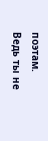поэтам.
Ведь ты не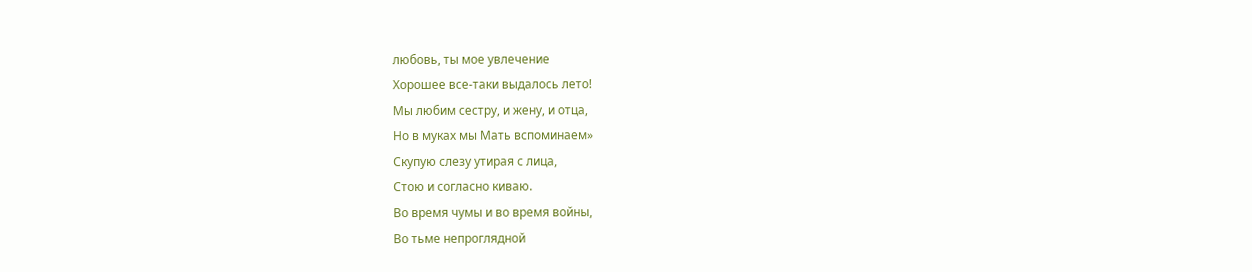любовь, ты мое увлечение
Хорошее все-таки выдалось лето!
Мы любим сестру, и жену, и отца,
Но в муках мы Мать вспоминаем»
Скупую слезу утирая с лица,
Стою и согласно киваю.
Во время чумы и во время войны,
Во тьме непроглядной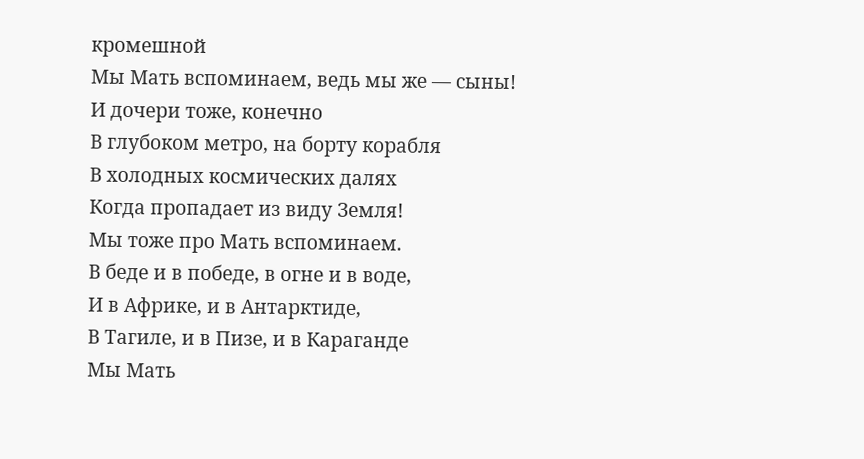кромешной
Мы Мать вспоминаем, ведь мы же — сыны!
И дочери тоже, конечно
В глубоком метро, на борту корабля
В холодных космических далях
Когда пропадает из виду Земля!
Мы тоже про Мать вспоминаем.
В беде и в победе, в огне и в воде,
И в Африке, и в Антарктиде,
В Тагиле, и в Пизе, и в Караганде
Мы Мать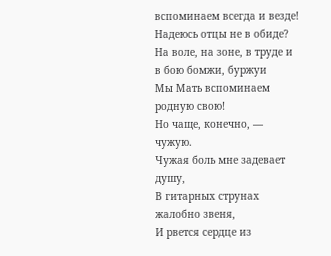вспоминаем всегда и везде!
Надеюсь отцы не в обиде?
На воле, на зоне, в труде и в бою бомжи, буржуи
Мы Мать вспоминаем родную свою!
Но чаще, конечно, — чужую.
Чужая боль мне задевает душу,
В гитарных струнах жалобно звеня,
И рвется сердце из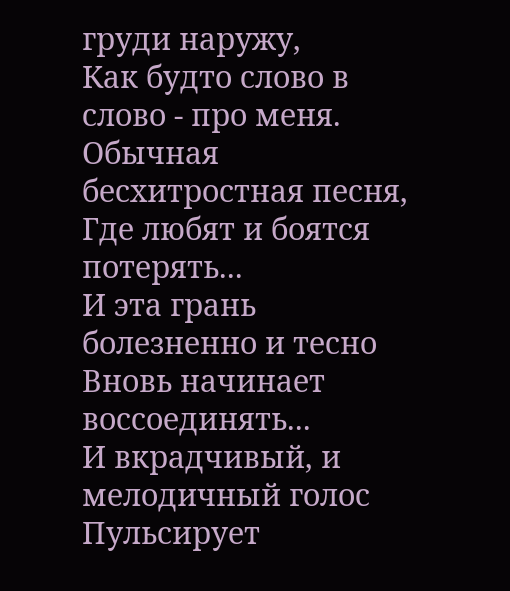груди наружу,
Как будто слово в слово - про меня.
Обычная бесхитростная песня,
Где любят и боятся потерять...
И эта грань болезненно и тесно
Вновь начинает воссоединять...
И вкрадчивый, и мелодичный голос
Пульсирует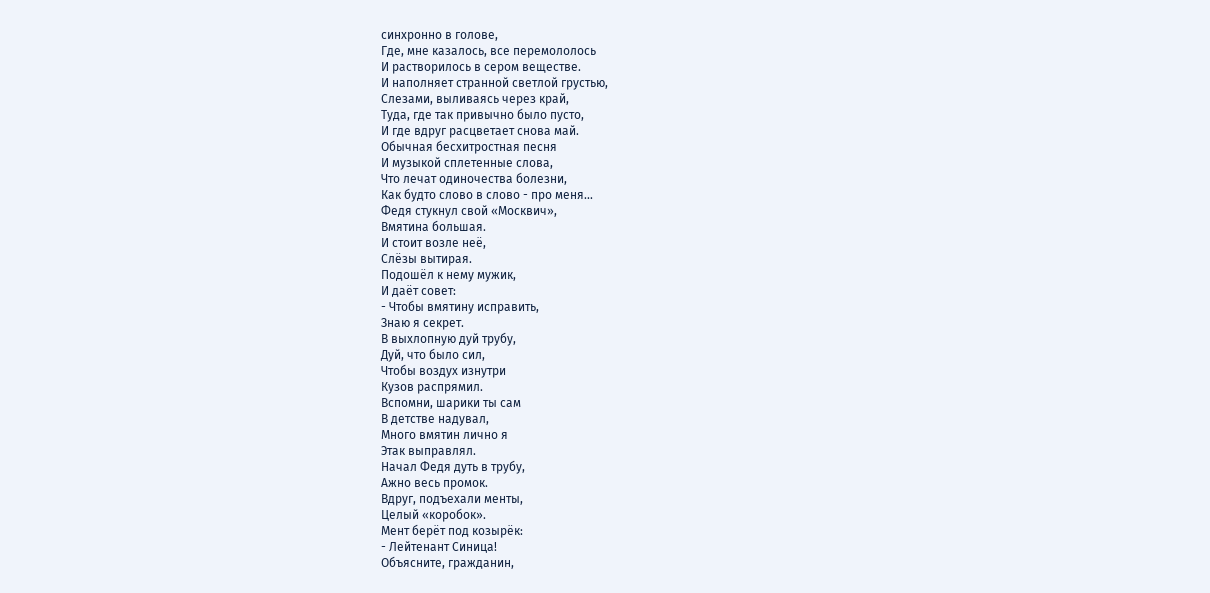синхронно в голове,
Где, мне казалось, все перемололось
И растворилось в сером веществе.
И наполняет странной светлой грустью,
Слезами, выливаясь через край,
Туда, где так привычно было пусто,
И где вдруг расцветает снова май.
Обычная бесхитростная песня
И музыкой сплетенные слова,
Что лечат одиночества болезни,
Как будто слово в слово - про меня...
Федя стукнул свой «Москвич»,
Вмятина большая.
И стоит возле неё,
Слёзы вытирая.
Подошёл к нему мужик,
И даёт совет:
- Чтобы вмятину исправить,
Знаю я секрет.
В выхлопную дуй трубу,
Дуй, что было сил,
Чтобы воздух изнутри
Кузов распрямил.
Вспомни, шарики ты сам
В детстве надувал,
Много вмятин лично я
Этак выправлял.
Начал Федя дуть в трубу,
Ажно весь промок.
Вдруг, подъехали менты,
Целый «коробок».
Мент берёт под козырёк:
- Лейтенант Синица!
Объясните, гражданин,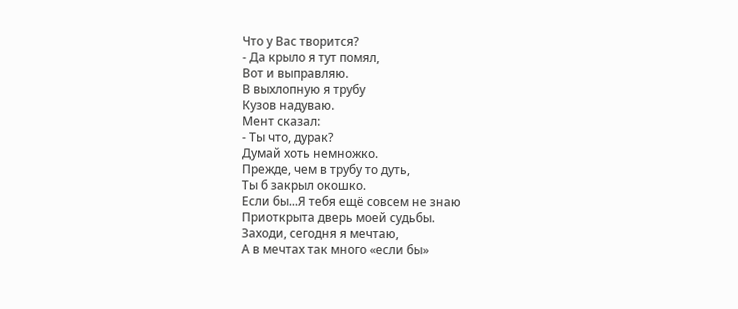Что у Вас творится?
- Да крыло я тут помял,
Вот и выправляю.
В выхлопную я трубу
Кузов надуваю.
Мент сказал:
- Ты что, дурак?
Думай хоть немножко.
Прежде, чем в трубу то дуть,
Ты б закрыл окошко.
Если бы...Я тебя ещё совсем не знаю
Приоткрыта дверь моей судьбы.
Заходи, сегодня я мечтаю,
А в мечтах так много «если бы»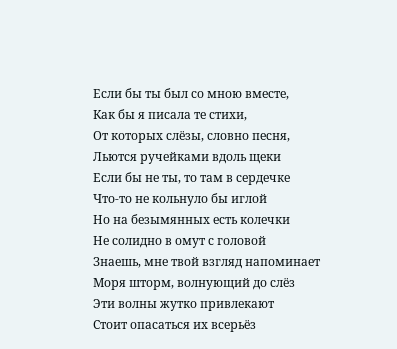Если бы ты был со мною вместе,
Как бы я писала те стихи,
От которых слёзы, словно песня,
Льются ручейками вдоль щеки
Если бы не ты, то там в сердечке
Что-то не кольнуло бы иглой
Но на безымянных есть колечки
Не солидно в омут с головой
Знаешь, мне твой взгляд напоминает
Моря шторм, волнующий до слёз
Эти волны жутко привлекают
Стоит опасаться их всерьёз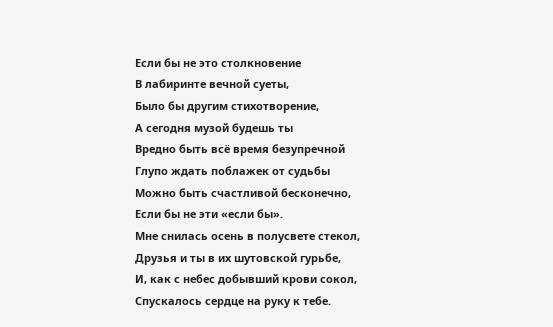Если бы не это столкновение
В лабиринте вечной суеты,
Было бы другим стихотворение,
А сегодня музой будешь ты
Вредно быть всё время безупречной
Глупо ждать поблажек от судьбы
Можно быть счастливой бесконечно,
Если бы не эти «если бы».
Мне снилась осень в полусвете стекол,
Друзья и ты в их шутовской гурьбе,
И, как с небес добывший крови сокол,
Спускалось сердце на руку к тебе.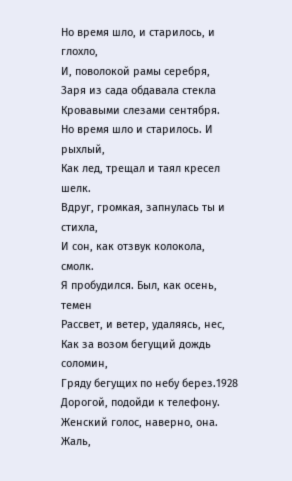Но время шло, и старилось, и глохло,
И, поволокой рамы серебря,
Заря из сада обдавала стекла
Кровавыми слезами сентября.
Но время шло и старилось. И рыхлый,
Как лед, трещал и таял кресел шелк.
Вдруг, громкая, запнулась ты и стихла,
И сон, как отзвук колокола, смолк.
Я пробудился. Был, как осень, темен
Рассвет, и ветер, удаляясь, нес,
Как за возом бегущий дождь соломин,
Гряду бегущих по небу берез.1928
Дорогой, подойди к телефону.
Женский голос, наверно, она.
Жаль,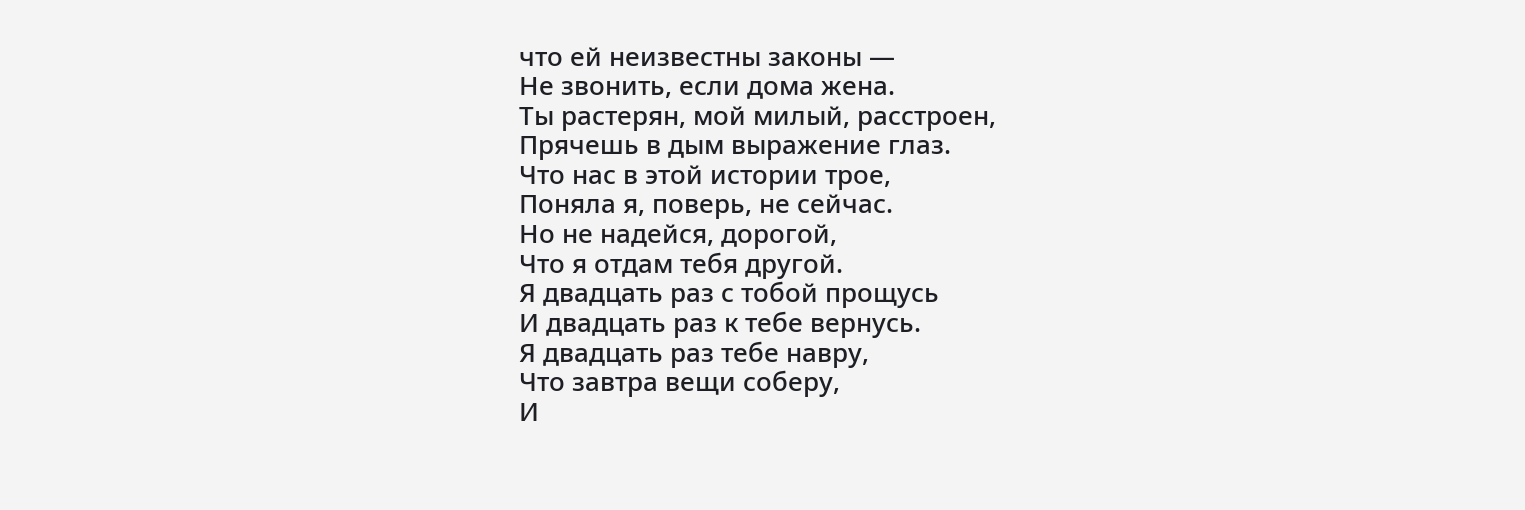что ей неизвестны законы —
Не звонить, если дома жена.
Ты растерян, мой милый, расстроен,
Прячешь в дым выражение глаз.
Что нас в этой истории трое,
Поняла я, поверь, не сейчас.
Но не надейся, дорогой,
Что я отдам тебя другой.
Я двадцать раз с тобой прощусь
И двадцать раз к тебе вернусь.
Я двадцать раз тебе навру,
Что завтра вещи соберу,
И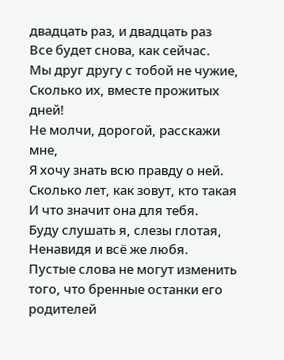двадцать раз, и двадцать раз
Все будет снова, как сейчас.
Мы друг другу с тобой не чужие,
Сколько их, вместе прожитых дней!
Не молчи, дорогой, расскажи мне,
Я хочу знать всю правду о ней.
Сколько лет, как зовут, кто такая
И что значит она для тебя.
Буду слушать я, слезы глотая,
Ненавидя и всё же любя.
Пустые слова не могут изменить того, что бренные останки его родителей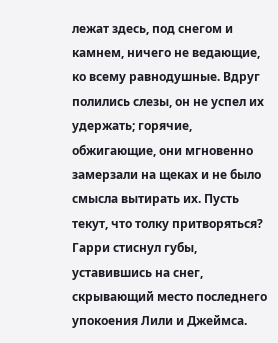лежат здесь, под снегом и камнем, ничего не ведающие, ко всему равнодушные. Вдруг полились слезы, он не успел их удержать; горячие, обжигающие, они мгновенно замерзали на щеках и не было смысла вытирать их. Пусть текут, что толку притворяться? Гарри стиснул губы, уставившись на снег, скрывающий место последнего упокоения Лили и Джеймса.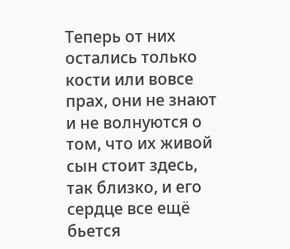Теперь от них остались только кости или вовсе прах, они не знают и не волнуются о том, что их живой сын стоит здесь, так близко, и его сердце все ещё бьется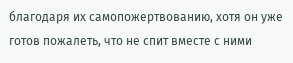благодаря их самопожертвованию, хотя он уже готов пожалеть, что не спит вместе с ними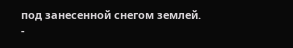под занесенной снегом землей.
-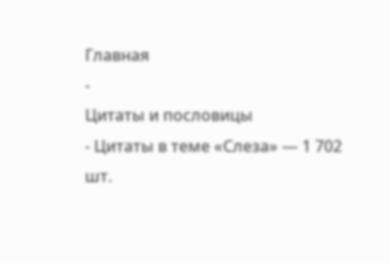Главная
-
Цитаты и пословицы
- Цитаты в теме «Слеза» — 1 702 шт.